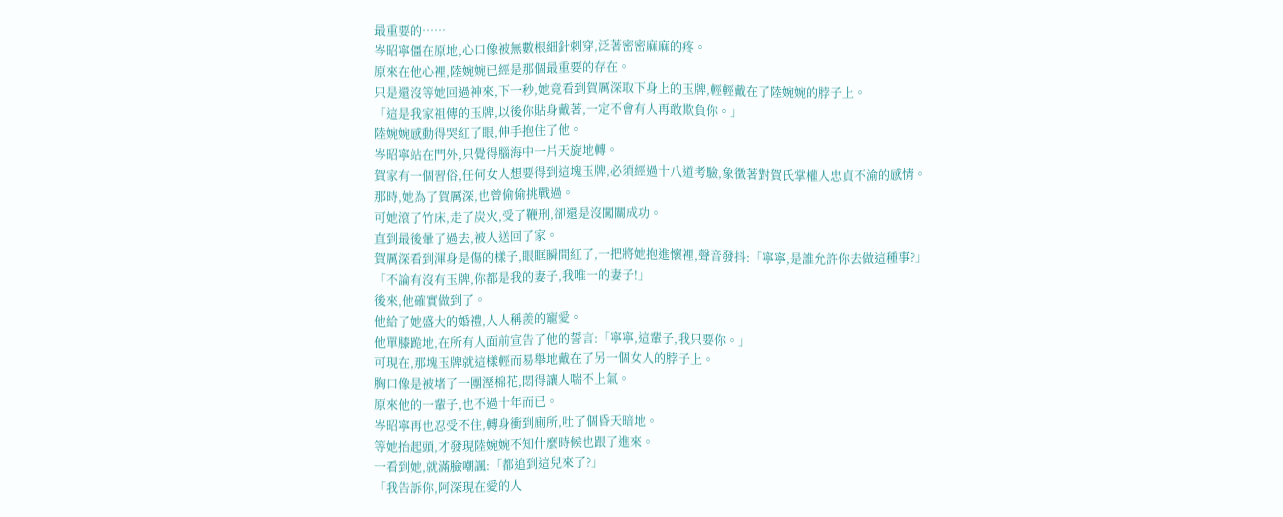最重要的……
岑昭寧僵在原地,心口像被無數根細針刺穿,泛著密密麻麻的疼。
原來在他心裡,陸婉婉已經是那個最重要的存在。
只是還沒等她回過神來,下一秒,她竟看到賀厲深取下身上的玉牌,輕輕戴在了陸婉婉的脖子上。
「這是我家祖傳的玉牌,以後你貼身戴著,一定不會有人再敢欺負你。」
陸婉婉感動得哭紅了眼,伸手抱住了他。
岑昭寧站在門外,只覺得腦海中一片天旋地轉。
賀家有一個習俗,任何女人想要得到這塊玉牌,必須經過十八道考驗,象徵著對賀氏掌權人忠貞不渝的感情。
那時,她為了賀厲深,也曾偷偷挑戰過。
可她滾了竹床,走了炭火,受了鞭刑,卻還是沒闖關成功。
直到最後暈了過去,被人送回了家。
賀厲深看到渾身是傷的樣子,眼眶瞬間紅了,一把將她抱進懷裡,聲音發抖:「寧寧,是誰允許你去做這種事?」
「不論有沒有玉牌,你都是我的妻子,我唯一的妻子!」
後來,他確實做到了。
他給了她盛大的婚禮,人人稱羨的寵愛。
他單膝跪地,在所有人面前宣告了他的誓言:「寧寧,這輩子,我只要你。」
可現在,那塊玉牌就這樣輕而易舉地戴在了另一個女人的脖子上。
胸口像是被堵了一團溼棉花,悶得讓人喘不上氣。
原來他的一輩子,也不過十年而已。
岑昭寧再也忍受不住,轉身衝到廁所,吐了個昏天暗地。
等她抬起頭,才發現陸婉婉不知什麼時候也跟了進來。
一看到她,就滿臉嘲諷:「都追到這兒來了?」
「我告訴你,阿深現在愛的人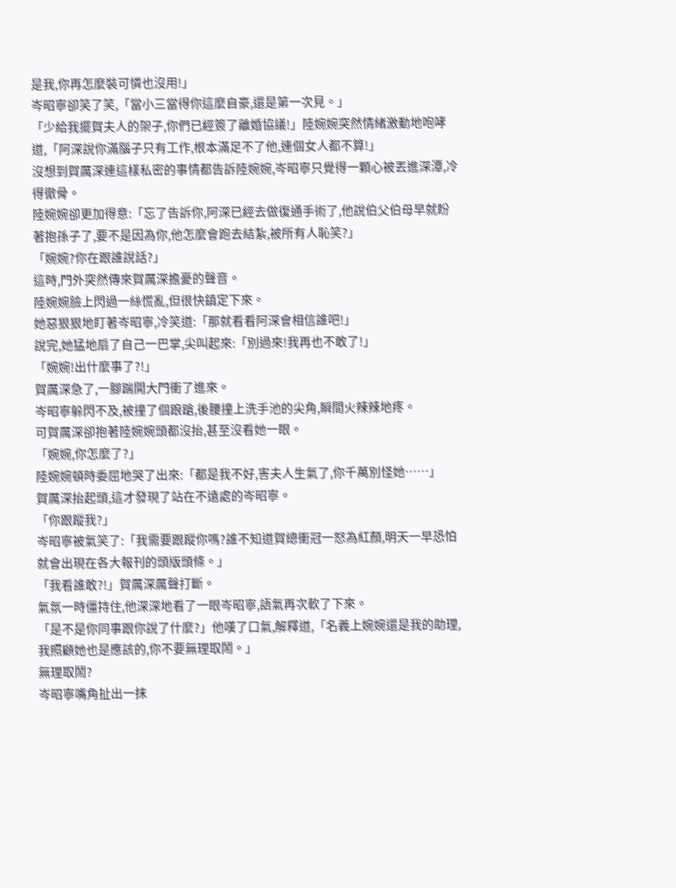是我,你再怎麼裝可憐也沒用!」
岑昭寧卻笑了笑,「當小三當得你這麼自豪,還是第一次見。」
「少給我擺賀夫人的架子,你們已經簽了離婚協議!」陸婉婉突然情緒激動地咆哮道,「阿深說你滿腦子只有工作,根本滿足不了他,連個女人都不算!」
沒想到賀厲深連這樣私密的事情都告訴陸婉婉,岑昭寧只覺得一顆心被丟進深潭,冷得徹骨。
陸婉婉卻更加得意:「忘了告訴你,阿深已經去做復通手術了,他說伯父伯母早就盼著抱孫子了,要不是因為你,他怎麼會跑去結紮,被所有人恥笑?」
「婉婉?你在跟誰說話?」
這時,門外突然傳來賀厲深擔憂的聲音。
陸婉婉臉上閃過一絲慌亂,但很快鎮定下來。
她惡狠狠地盯著岑昭寧,冷笑道:「那就看看阿深會相信誰吧!」
說完,她猛地扇了自己一巴掌,尖叫起來:「別過來!我再也不敢了!」
「婉婉!出什麼事了?!」
賀厲深急了,一腳踹開大門衝了進來。
岑昭寧躲閃不及,被撞了個踉蹌,後腰撞上洗手池的尖角,瞬間火辣辣地疼。
可賀厲深卻抱著陸婉婉頭都沒抬,甚至沒看她一眼。
「婉婉,你怎麼了?」
陸婉婉頓時委屈地哭了出來:「都是我不好,害夫人生氣了,你千萬別怪她……」
賀厲深抬起頭,這才發現了站在不遠處的岑昭寧。
「你跟蹤我?」
岑昭寧被氣笑了:「我需要跟蹤你嗎?誰不知道賀總衝冠一怒為紅顏,明天一早恐怕就會出現在各大報刊的頭版頭條。」
「我看誰敢?!」賀厲深厲聲打斷。
氣氛一時僵持住,他深深地看了一眼岑昭寧,語氣再次軟了下來。
「是不是你同事跟你說了什麼?」他嘆了口氣,解釋道,「名義上婉婉還是我的助理,我照顧她也是應該的,你不要無理取鬧。」
無理取鬧?
岑昭寧嘴角扯出一抹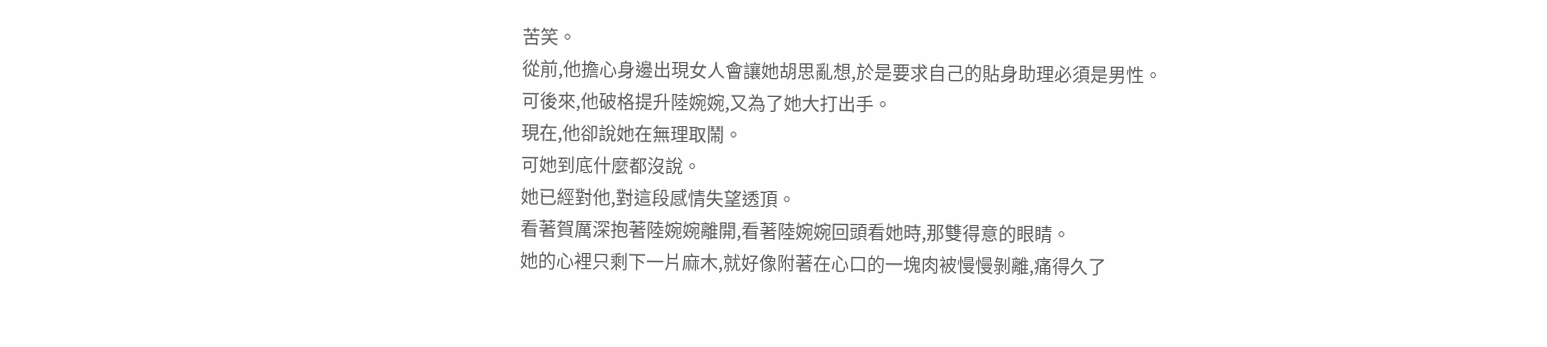苦笑。
從前,他擔心身邊出現女人會讓她胡思亂想,於是要求自己的貼身助理必須是男性。
可後來,他破格提升陸婉婉,又為了她大打出手。
現在,他卻說她在無理取鬧。
可她到底什麼都沒說。
她已經對他,對這段感情失望透頂。
看著賀厲深抱著陸婉婉離開,看著陸婉婉回頭看她時,那雙得意的眼睛。
她的心裡只剩下一片麻木,就好像附著在心口的一塊肉被慢慢剝離,痛得久了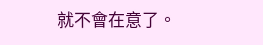就不會在意了。